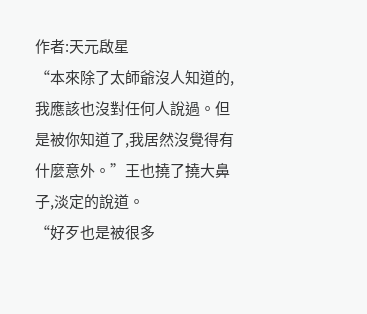作者:天元啟星
“本來除了太師爺沒人知道的,我應該也沒對任何人說過。但是被你知道了,我居然沒覺得有什麼意外。”王也撓了撓大鼻子,淡定的說道。
“好歹也是被很多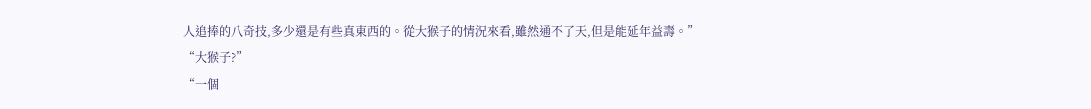人追捧的八奇技,多少還是有些真東西的。從大猴子的情況來看,雖然通不了天,但是能延年益壽。”
“大猴子?”
“一個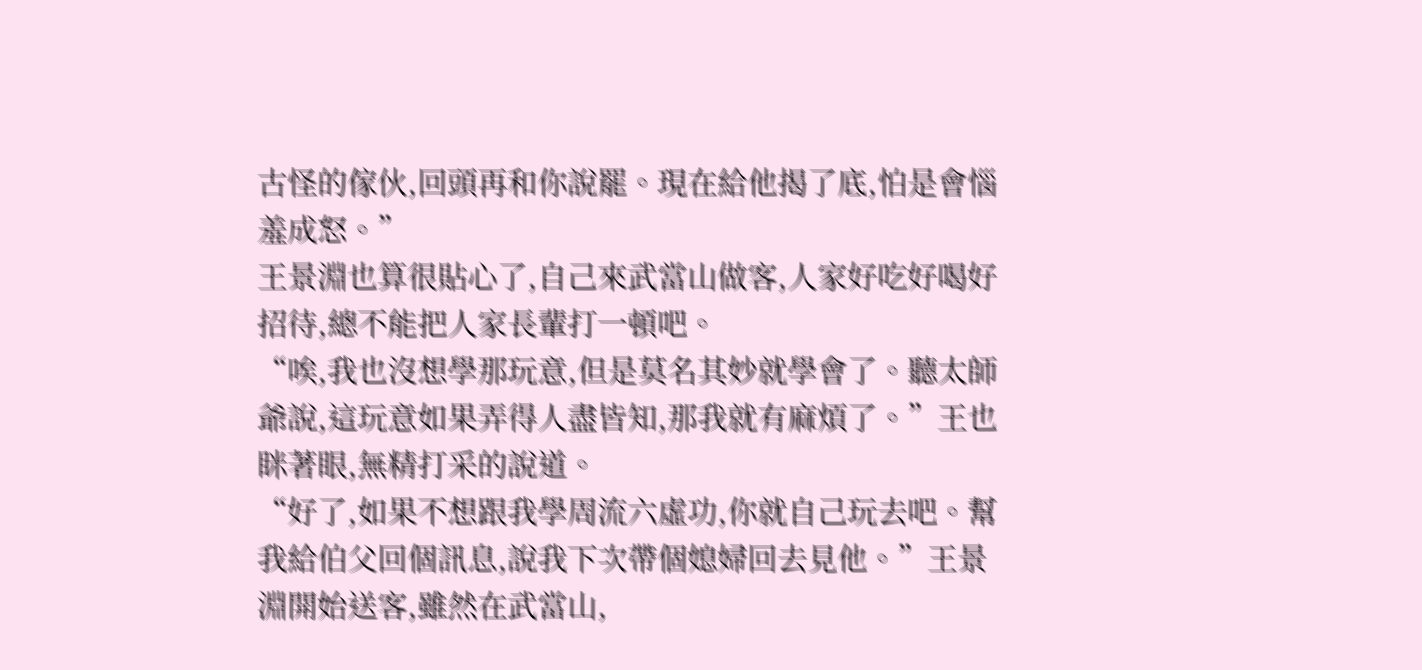古怪的傢伙,回頭再和你說罷。現在給他揭了底,怕是會惱羞成怒。”
王景淵也算很貼心了,自己來武當山做客,人家好吃好喝好招待,總不能把人家長輩打一頓吧。
“唉,我也沒想學那玩意,但是莫名其妙就學會了。聽太師爺說,這玩意如果弄得人盡皆知,那我就有麻煩了。”王也眯著眼,無精打采的說道。
“好了,如果不想跟我學周流六虛功,你就自己玩去吧。幫我給伯父回個訊息,說我下次帶個媳婦回去見他。”王景淵開始送客,雖然在武當山,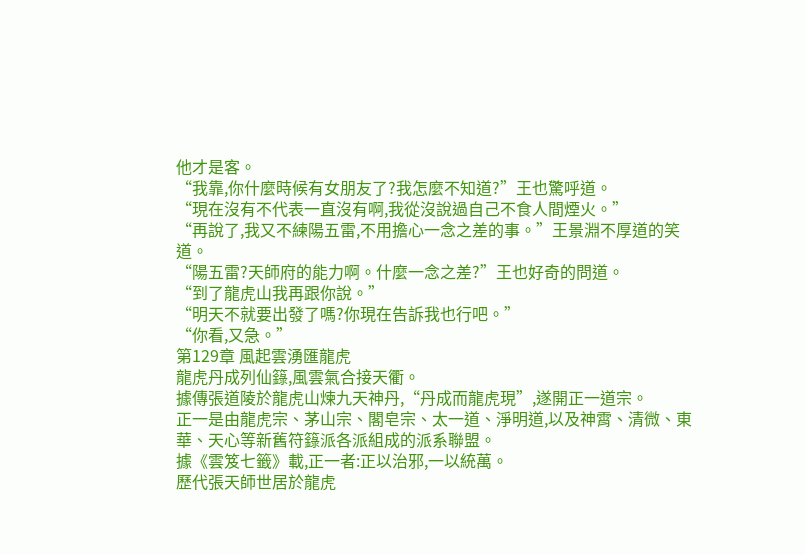他才是客。
“我靠,你什麼時候有女朋友了?我怎麼不知道?”王也驚呼道。
“現在沒有不代表一直沒有啊,我從沒說過自己不食人間煙火。”
“再說了,我又不練陽五雷,不用擔心一念之差的事。”王景淵不厚道的笑道。
“陽五雷?天師府的能力啊。什麼一念之差?”王也好奇的問道。
“到了龍虎山我再跟你說。”
“明天不就要出發了嗎?你現在告訴我也行吧。”
“你看,又急。”
第129章 風起雲湧匯龍虎
龍虎丹成列仙籙,風雲氣合接天衢。
據傳張道陵於龍虎山煉九天神丹,“丹成而龍虎現”,遂開正一道宗。
正一是由龍虎宗、茅山宗、閣皂宗、太一道、淨明道,以及神霄、清微、東華、天心等新舊符籙派各派組成的派系聯盟。
據《雲笈七籤》載,正一者:正以治邪,一以統萬。
歷代張天師世居於龍虎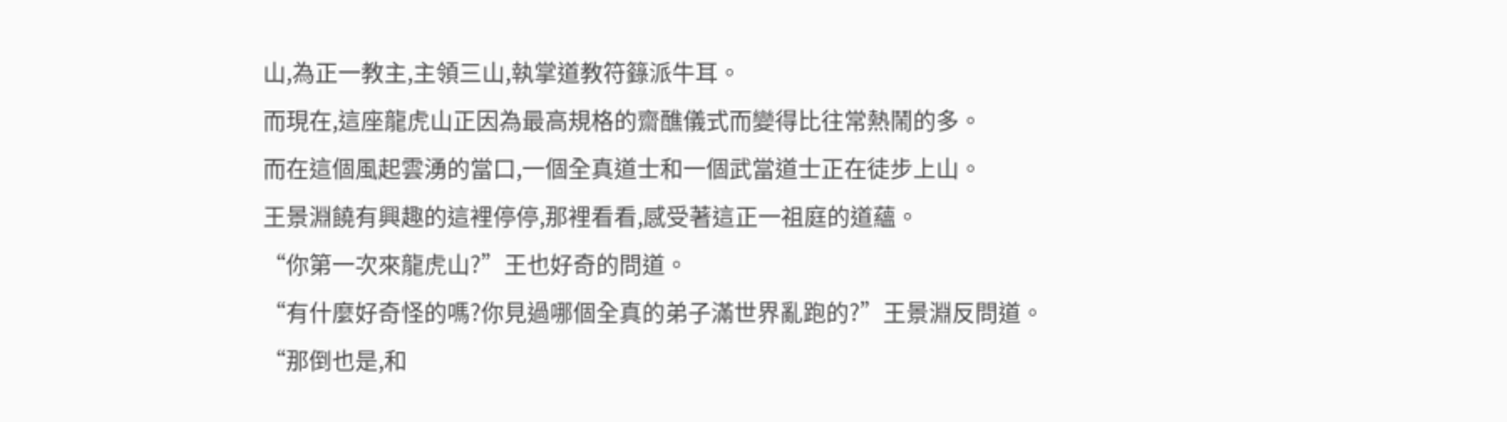山,為正一教主,主領三山,執掌道教符籙派牛耳。
而現在,這座龍虎山正因為最高規格的齋醮儀式而變得比往常熱鬧的多。
而在這個風起雲湧的當口,一個全真道士和一個武當道士正在徒步上山。
王景淵饒有興趣的這裡停停,那裡看看,感受著這正一祖庭的道蘊。
“你第一次來龍虎山?”王也好奇的問道。
“有什麼好奇怪的嗎?你見過哪個全真的弟子滿世界亂跑的?”王景淵反問道。
“那倒也是,和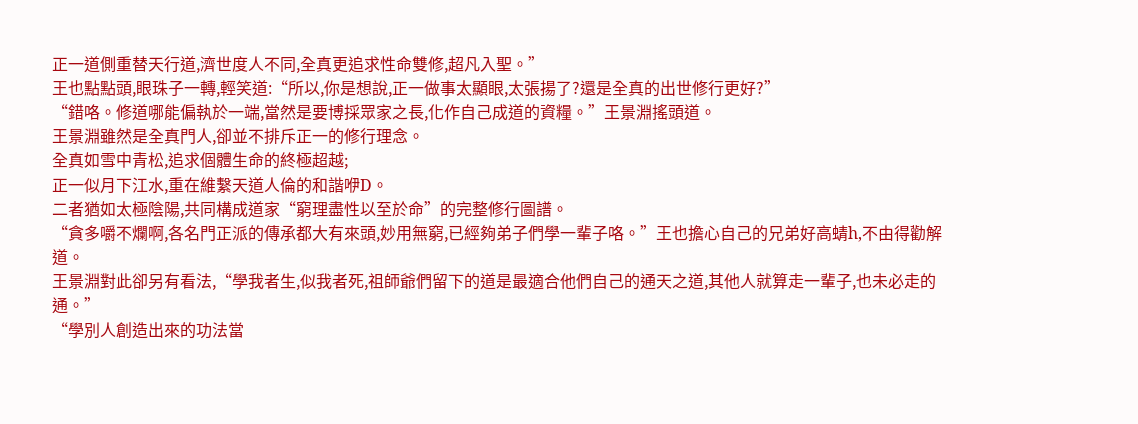正一道側重替天行道,濟世度人不同,全真更追求性命雙修,超凡入聖。”
王也點點頭,眼珠子一轉,輕笑道:“所以,你是想說,正一做事太顯眼,太張揚了?還是全真的出世修行更好?”
“錯咯。修道哪能偏執於一端,當然是要博採眾家之長,化作自己成道的資糧。”王景淵搖頭道。
王景淵雖然是全真門人,卻並不排斥正一的修行理念。
全真如雪中青松,追求個體生命的終極超越;
正一似月下江水,重在維繫天道人倫的和諧咿D。
二者猶如太極陰陽,共同構成道家“窮理盡性以至於命”的完整修行圖譜。
“貪多嚼不爛啊,各名門正派的傳承都大有來頭,妙用無窮,已經夠弟子們學一輩子咯。”王也擔心自己的兄弟好高蜻h,不由得勸解道。
王景淵對此卻另有看法,“學我者生,似我者死,祖師爺們留下的道是最適合他們自己的通天之道,其他人就算走一輩子,也未必走的通。”
“學別人創造出來的功法當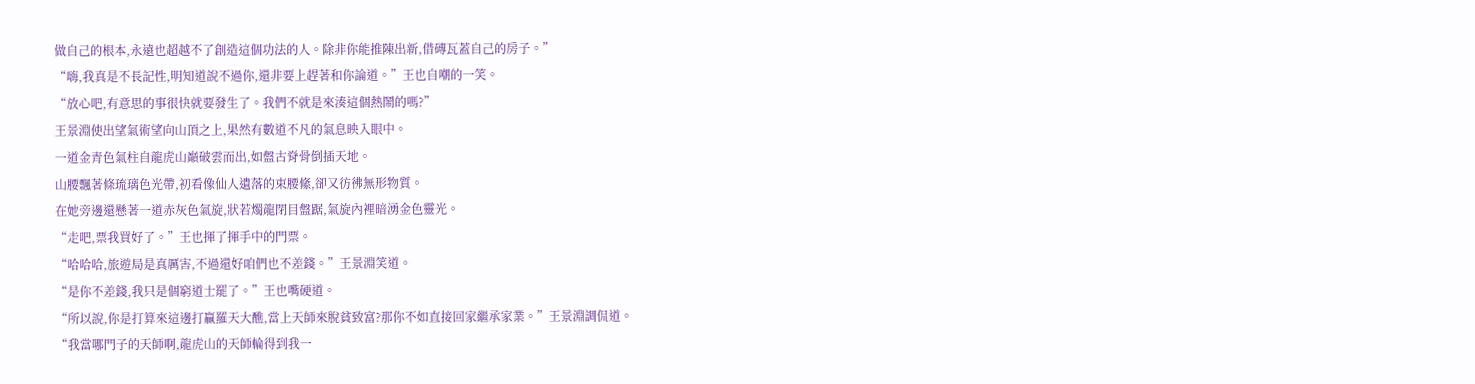做自己的根本,永遠也超越不了創造這個功法的人。除非你能推陳出新,借磚瓦蓋自己的房子。”
“嗨,我真是不長記性,明知道說不過你,還非要上趕著和你論道。”王也自嘲的一笑。
“放心吧,有意思的事很快就要發生了。我們不就是來湊這個熱鬧的嗎?”
王景淵使出望氣術望向山頂之上,果然有數道不凡的氣息映入眼中。
一道金青色氣柱自龍虎山巔破雲而出,如盤古脊骨倒插天地。
山腰飄著條琉璃色光帶,初看像仙人遺落的束腰絛,卻又彷彿無形物質。
在她旁邊還懸著一道赤灰色氣旋,狀若燭龍閉目盤踞,氣旋內裡暗湧金色靈光。
“走吧,票我買好了。”王也揮了揮手中的門票。
“哈哈哈,旅遊局是真厲害,不過還好咱們也不差錢。”王景淵笑道。
“是你不差錢,我只是個窮道士罷了。”王也嘴硬道。
“所以說,你是打算來這邊打贏羅天大醮,當上天師來脫貧致富?那你不如直接回家繼承家業。”王景淵調侃道。
“我當哪門子的天師啊,龍虎山的天師輪得到我一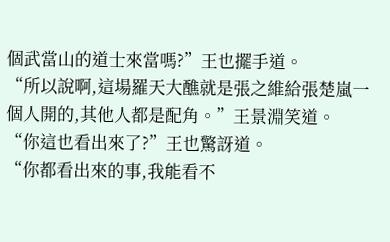個武當山的道士來當嗎?”王也擺手道。
“所以說啊,這場羅天大醮就是張之維給張楚嵐一個人開的,其他人都是配角。”王景淵笑道。
“你這也看出來了?”王也驚訝道。
“你都看出來的事,我能看不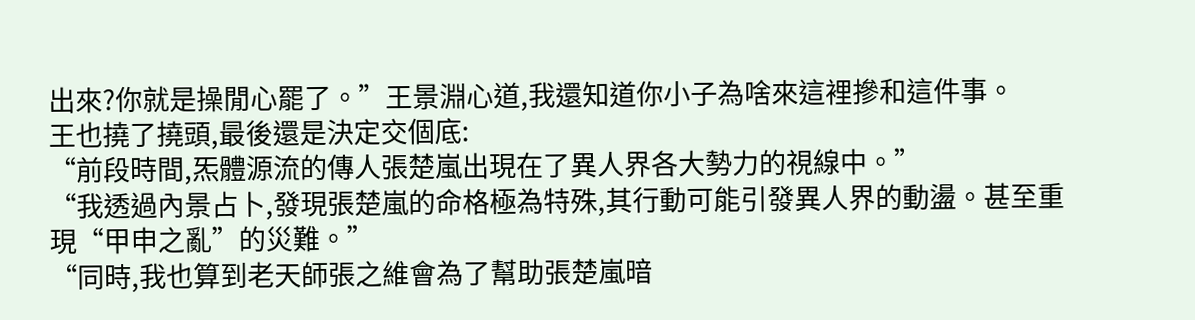出來?你就是操閒心罷了。”王景淵心道,我還知道你小子為啥來這裡摻和這件事。
王也撓了撓頭,最後還是決定交個底:
“前段時間,炁體源流的傳人張楚嵐出現在了異人界各大勢力的視線中。”
“我透過內景占卜,發現張楚嵐的命格極為特殊,其行動可能引發異人界的動盪。甚至重現“甲申之亂”的災難。”
“同時,我也算到老天師張之維會為了幫助張楚嵐暗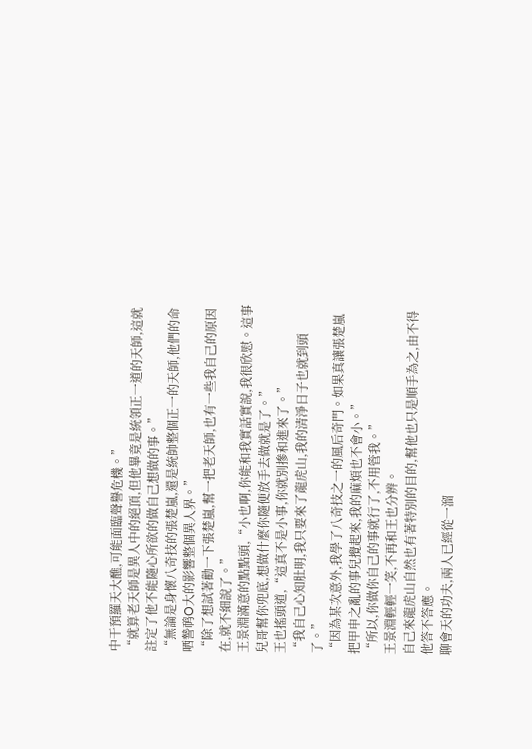中干預羅天大醮,可能面臨聲譽危機。”
“就算老天師是異人中的絕頂,但他畢竟是統領正一道的天師,這就註定了他不能隨心所欲的做自己想做的事。”
“無論是身懷八奇技的張楚嵐,還是統帥整個正一的天師,他們的命哂謺䴓O大的影響整個異人界。”
“除了想試著勸一下張楚嵐,幫一把老天師,也有一些我自己的原因在,就不細說了。”
王景淵滿意的點點頭,“小也啊,你能和我實話實說,我很欣慰。這事兒哥幫你兜底,想做什麼你隨便放手去做就是了。”
王也搖頭道,“這真不是小事,你就別摻和進來了。”
“我自己心知肚明,我只要來了龍虎山,我的清淨日子也就到頭了。”
“因為某次意外,我學了八奇技之一的風后奇門。如果真讓張楚嵐把甲申之亂的事兒攪起來,我的麻煩也不會小。”
“所以,你做你自己的事就行了,不用管我。”
王景淵輕輕一笑,不再和王也分辨。
自己來龍虎山自然也有著特別的目的,幫他也只是順手為之,由不得他答不答應。
聊會天的功夫,兩人已經從一溜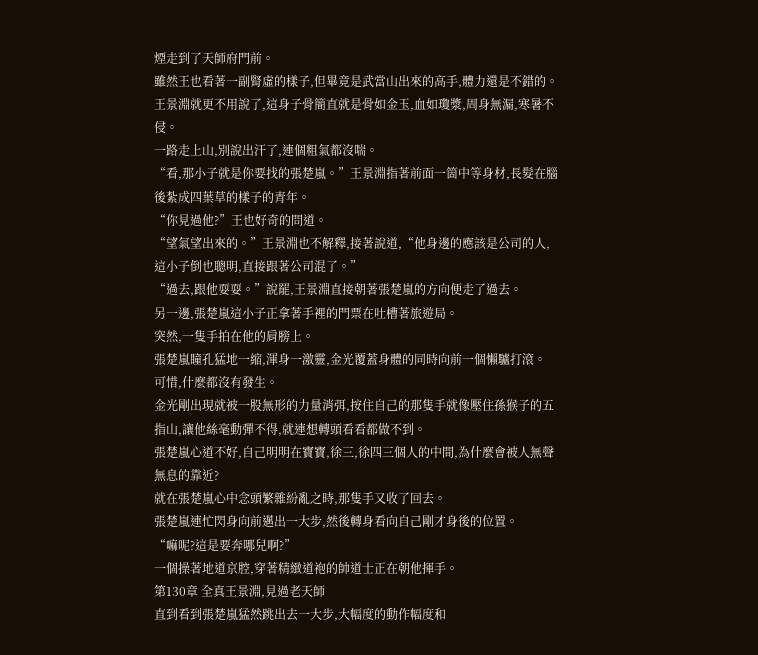煙走到了天師府門前。
雖然王也看著一副腎虛的樣子,但畢竟是武當山出來的高手,體力還是不錯的。
王景淵就更不用說了,這身子骨簡直就是骨如金玉,血如瓊漿,周身無漏,寒暑不侵。
一路走上山,別說出汗了,連個粗氣都沒喘。
“看,那小子就是你要找的張楚嵐。”王景淵指著前面一箇中等身材,長髮在腦後紮成四葉草的樣子的青年。
“你見過他?”王也好奇的問道。
“望氣望出來的。”王景淵也不解釋,接著說道,“他身邊的應該是公司的人,這小子倒也聰明,直接跟著公司混了。”
“過去,跟他耍耍。”說罷,王景淵直接朝著張楚嵐的方向便走了過去。
另一邊,張楚嵐這小子正拿著手裡的門票在吐槽著旅遊局。
突然,一隻手拍在他的肩膀上。
張楚嵐瞳孔猛地一縮,渾身一激靈,金光覆蓋身體的同時向前一個懶驢打滾。
可惜,什麼都沒有發生。
金光剛出現就被一股無形的力量消弭,按住自己的那隻手就像壓住孫猴子的五指山,讓他絲毫動彈不得,就連想轉頭看看都做不到。
張楚嵐心道不好,自己明明在寶寶,徐三,徐四三個人的中間,為什麼會被人無聲無息的靠近?
就在張楚嵐心中念頭繁雜紛亂之時,那隻手又收了回去。
張楚嵐連忙閃身向前邁出一大步,然後轉身看向自己剛才身後的位置。
“嘛呢?這是要奔哪兒啊?”
一個操著地道京腔,穿著精緻道袍的帥道士正在朝他揮手。
第130章 全真王景淵,見過老天師
直到看到張楚嵐猛然跳出去一大步,大幅度的動作幅度和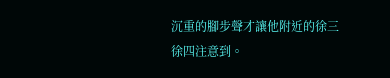沉重的腳步聲才讓他附近的徐三徐四注意到。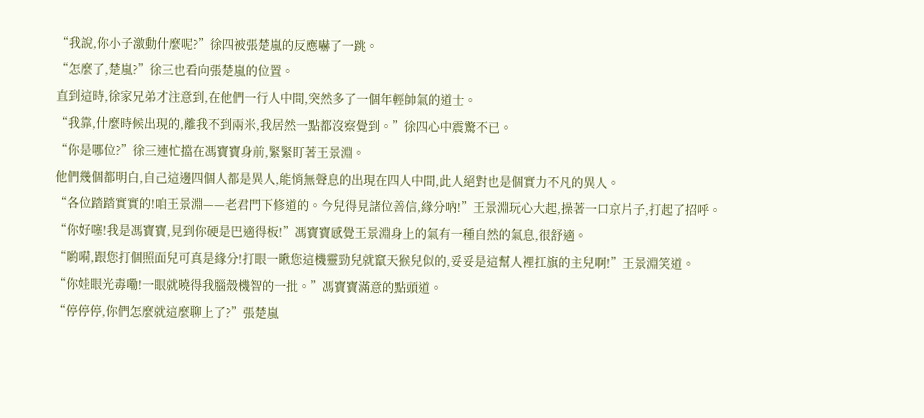“我說,你小子激動什麼呢?”徐四被張楚嵐的反應嚇了一跳。
“怎麼了,楚嵐?”徐三也看向張楚嵐的位置。
直到這時,徐家兄弟才注意到,在他們一行人中間,突然多了一個年輕帥氣的道士。
“我靠,什麼時候出現的,離我不到兩米,我居然一點都沒察覺到。”徐四心中震驚不已。
“你是哪位?”徐三連忙擋在馮寶寶身前,緊緊盯著王景淵。
他們幾個都明白,自己這邊四個人都是異人,能悄無聲息的出現在四人中間,此人絕對也是個實力不凡的異人。
“各位踏踏實實的!咱王景淵——老君門下修道的。今兒得見諸位善信,緣分吶!”王景淵玩心大起,操著一口京片子,打起了招呼。
“你好噻!我是馮寶寶,見到你硬是巴適得板!”馮寶寶感覺王景淵身上的氣有一種自然的氣息,很舒適。
“喲嗬,跟您打個照面兒可真是緣分!打眼一瞅您這機靈勁兒就竄天猴兒似的,妥妥是這幫人裡扛旗的主兒啊!”王景淵笑道。
“你娃眼光毒嘞!一眼就曉得我腦殼機智的一批。”馮寶寶滿意的點頭道。
“停停停,你們怎麼就這麼聊上了?”張楚嵐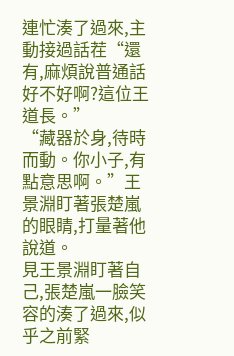連忙湊了過來,主動接過話茬“還有,麻煩說普通話好不好啊?這位王道長。”
“藏器於身,待時而動。你小子,有點意思啊。”王景淵盯著張楚嵐的眼睛,打量著他說道。
見王景淵盯著自己,張楚嵐一臉笑容的湊了過來,似乎之前緊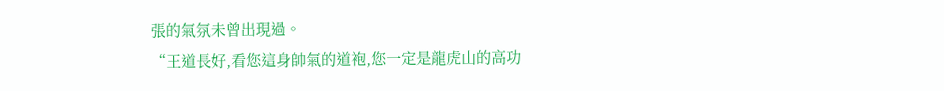張的氣氛未曾出現過。
“王道長好,看您這身帥氣的道袍,您一定是龍虎山的高功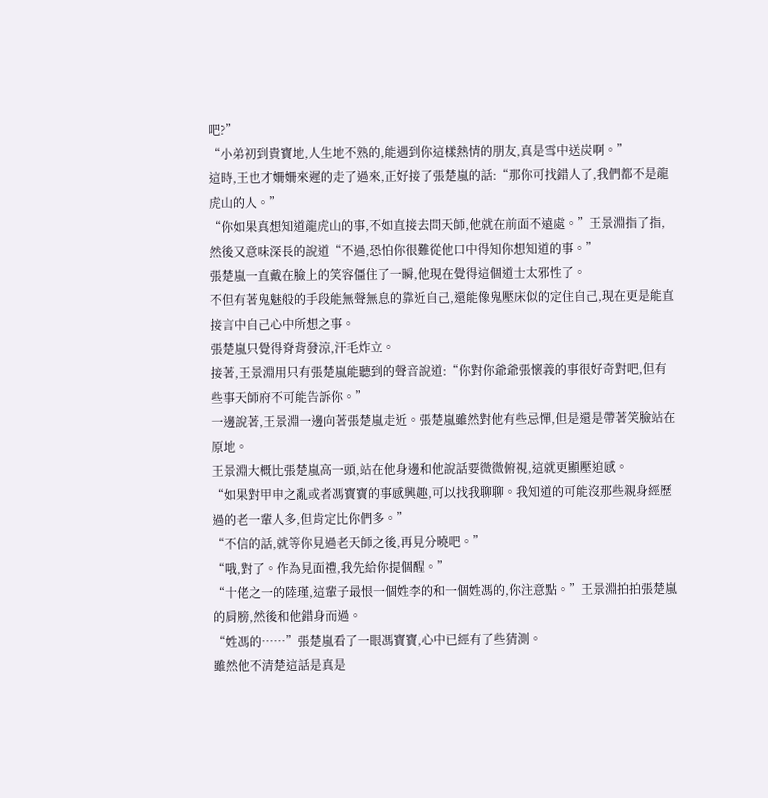吧?”
“小弟初到貴寶地,人生地不熟的,能遇到你這樣熱情的朋友,真是雪中送炭啊。”
這時,王也才姍姍來遲的走了過來,正好接了張楚嵐的話:“那你可找錯人了,我們都不是龍虎山的人。”
“你如果真想知道龍虎山的事,不如直接去問天師,他就在前面不遠處。”王景淵指了指,然後又意味深長的說道“不過,恐怕你很難從他口中得知你想知道的事。”
張楚嵐一直戴在臉上的笑容僵住了一瞬,他現在覺得這個道士太邪性了。
不但有著鬼魅般的手段能無聲無息的靠近自己,還能像鬼壓床似的定住自己,現在更是能直接言中自己心中所想之事。
張楚嵐只覺得脊背發涼,汗毛炸立。
接著,王景淵用只有張楚嵐能聽到的聲音說道:“你對你爺爺張懷義的事很好奇對吧,但有些事天師府不可能告訴你。”
一邊說著,王景淵一邊向著張楚嵐走近。張楚嵐雖然對他有些忌憚,但是還是帶著笑臉站在原地。
王景淵大概比張楚嵐高一頭,站在他身邊和他說話要微微俯視,這就更顯壓迫感。
“如果對甲申之亂或者馮寶寶的事感興趣,可以找我聊聊。我知道的可能沒那些親身經歷過的老一輩人多,但肯定比你們多。”
“不信的話,就等你見過老天師之後,再見分曉吧。”
“哦,對了。作為見面禮,我先給你提個醒。”
“十佬之一的陸瑾,這輩子最恨一個姓李的和一個姓馮的,你注意點。”王景淵拍拍張楚嵐的肩膀,然後和他錯身而過。
“姓馮的……”張楚嵐看了一眼馮寶寶,心中已經有了些猜測。
雖然他不清楚這話是真是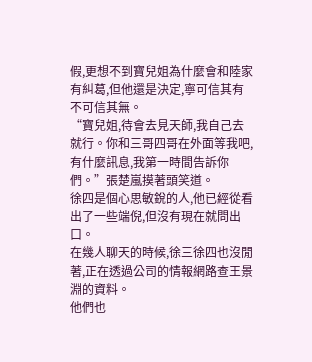假,更想不到寶兒姐為什麼會和陸家有糾葛,但他還是決定,寧可信其有不可信其無。
“寶兒姐,待會去見天師,我自己去就行。你和三哥四哥在外面等我吧,有什麼訊息,我第一時間告訴你們。”張楚嵐摸著頭笑道。
徐四是個心思敏銳的人,他已經從看出了一些端倪,但沒有現在就問出口。
在幾人聊天的時候,徐三徐四也沒閒著,正在透過公司的情報網路查王景淵的資料。
他們也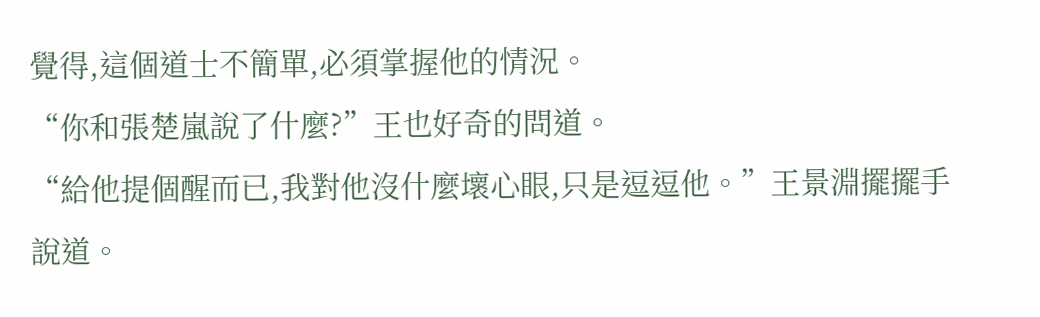覺得,這個道士不簡單,必須掌握他的情況。
“你和張楚嵐說了什麼?”王也好奇的問道。
“給他提個醒而已,我對他沒什麼壞心眼,只是逗逗他。”王景淵擺擺手說道。